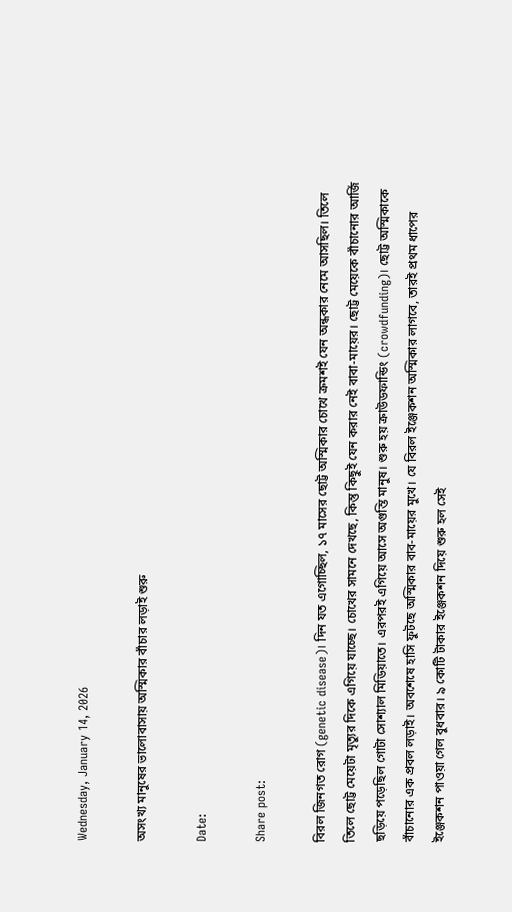Wednesday, January 14, 2026

অসংখ্য মানুষের ভালোবাসায় অস্মিকার বাঁচার লড়াই শুরু

Date:

Share post:

বিরল জিনগত রোগ (genetic disease)। দিন যত এগোচ্ছিল, ১৭ মাসের ছোট্ট অস্মিকার চোখে ক্রমশই যেন অন্ধকার নেমে আসছিল। তিলে তিলে ছোট্ট মেয়েটা মৃত্যুর দিকে এগিয়ে যাচ্ছে। চোখের সামনে দেখছে, কিন্তু কিছুই যেন করার নেই বাবা-মায়ের। ছোট্ট মেয়েকে বাঁচানোর আর্জি ছড়িয়ে পড়েছিল গোটা সোশ্যাল মিডিয়াতে। এরপরই এগিয়ে আসে অগুন্তি মানুষ। শুরু হয় ক্রাউডফান্ডিং (crowdfunding)। ছোট্ট অস্মিকাকে বাঁচানোর এক প্রবল লড়াই। অবশেষে হাসি ফুটছে অস্মিকার বাব-মায়ের মুখে। যে বিরল ইঞ্জেকশন অস্মিকার লাগবে, তারই প্রথম ধাপের ইঞ্জেকশন পাওয়া গেল বুধবার। ৯ কোটি টাকার ইঞ্জেকশন দিয়ে শুরু হল সেই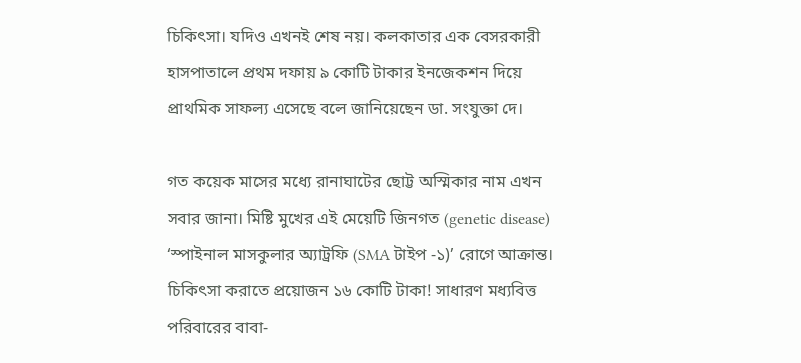চিকিৎসা। যদিও এখনই শেষ নয়। কলকাতার এক বেসরকারী হাসপাতালে প্রথম দফায় ৯ কোটি টাকার ইনজেকশন দিয়ে প্রাথমিক সাফল্য এসেছে বলে জানিয়েছেন ডা. সংযুক্তা দে।

গত কয়েক মাসের মধ্যে রানাঘাটের ছোট্ট অস্মিকার নাম এখন সবার জানা। মিষ্টি মুখের এই মেয়েটি জিনগত (genetic disease) ‘স্পাইনাল মাসকুলার অ্যাট্রফি (SMA টাইপ -১)’ রোগে আক্রান্ত। চিকিৎসা করাতে প্রয়োজন ১৬ কোটি টাকা! সাধারণ মধ্যবিত্ত পরিবারের বাবা-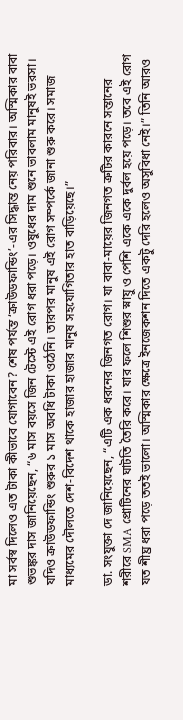মা সর্বস্ব দিলেও এত টাকা কীভাবে যোগাবেন? শেষ পর্যন্ত ‘ক্রাউডফান্ডিং’-এর সিদ্ধান্ত নেয় পরিবার। অস্মিকার বাবা শুভঙ্কর দাস জানিয়েছেন, “৬ মাস বয়সে জিন টেস্টে এই রোগ ধরা পড়ে। ওষুধের দাম শুনে ভাবলাম মানুষই ভরসা। যদিও ক্রাউডফান্ডিং শুরুর ১ মাস অবধি টাকা ওঠেনি। তারপর মানুষ এই রোগ সম্পর্কে জানা শুরু করে। সমাজ মাধ্যমের দৌলতে দেশ-বিদেশ থাকে হাজার হাজার মানুষ সহযোগিতার হাত বাড়িয়েছে।”

ডা. সংযুক্তা দে জানিয়েছেন, “এটি এক ধরনের জিনগত রোগ। যা বাবা-মায়ের জিনগত ত্রুটির কারনে সন্তানের শরীরে SMA প্রোটিনের ঘাটতি তৈরি করে। যার ফলে শিশুর স্নায়ু ও পেশি একে একে দুর্বল হয়ে পড়ে। তবে এই রোগ যত শীঘ্র ধরা পড়ে ততই ভালো। অস্মিকার ক্ষেত্রে ইনজেকশন দিতে একটু দেরি হলেও অসুবিধা নেই।” তিনি আরও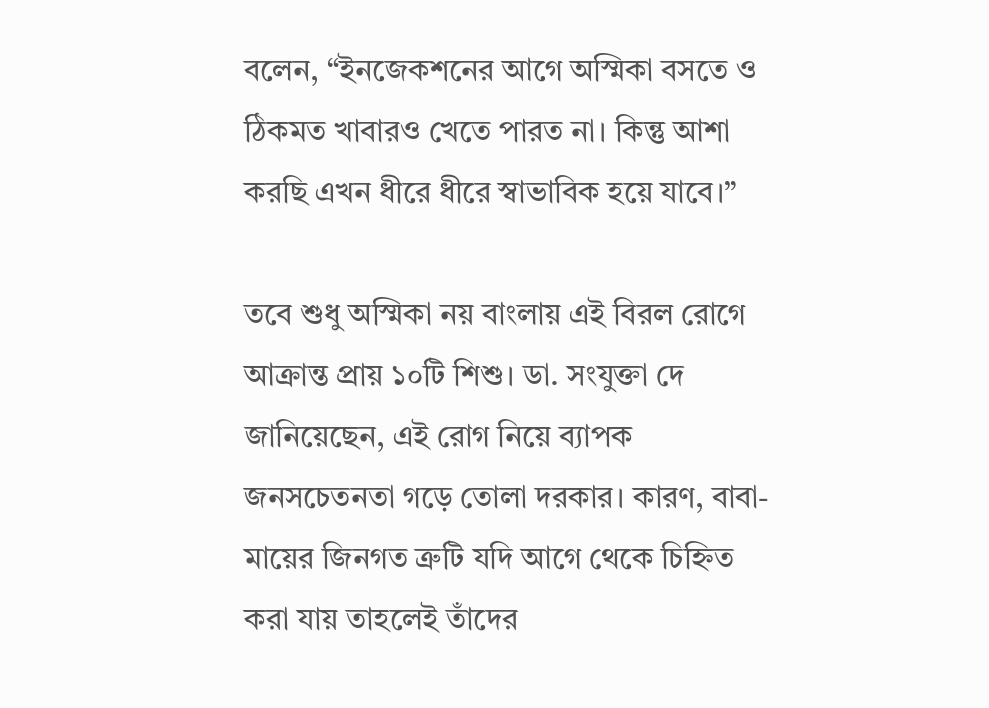বলেন, “ইনজেকশনের আগে অস্মিকা বসতে ও ঠিকমত খাবারও খেতে পারত না। কিন্তু আশা করছি এখন ধীরে ধীরে স্বাভাবিক হয়ে যাবে।”

তবে শুধু অস্মিকা নয় বাংলায় এই বিরল রোগে আক্রান্ত প্রায় ১০টি শিশু। ডা. সংযুক্তা দে জানিয়েছেন, এই রোগ নিয়ে ব্যাপক জনসচেতনতা গড়ে তোলা দরকার। কারণ, বাবা- মায়ের জিনগত ত্রুটি যদি আগে থেকে চিহ্নিত করা যায় তাহলেই তাঁদের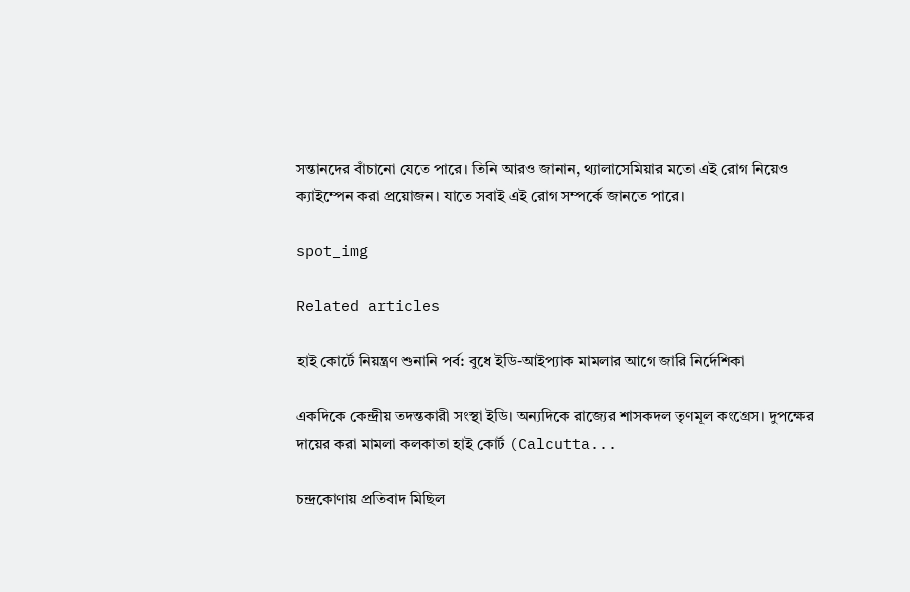সন্তানদের বাঁচানো যেতে পারে। তিনি আরও জানান, থ্যালাসেমিয়ার মতো এই রোগ নিয়েও ক্যাইম্পেন করা প্রয়োজন। যাতে সবাই এই রোগ সম্পর্কে জানতে পারে।

spot_img

Related articles

হাই কোর্টে নিয়ন্ত্রণ শুনানি পর্ব: বুধে ইডি-আইপ্যাক মামলার আগে জারি নির্দেশিকা

একদিকে কেন্দ্রীয় তদন্তকারী সংস্থা ইডি। অন্যদিকে রাজ্যের শাসকদল তৃণমূল কংগ্রেস। দুপক্ষের দায়ের করা মামলা কলকাতা হাই কোর্ট (Calcutta...

চন্দ্রকোণায় প্রতিবাদ মিছিল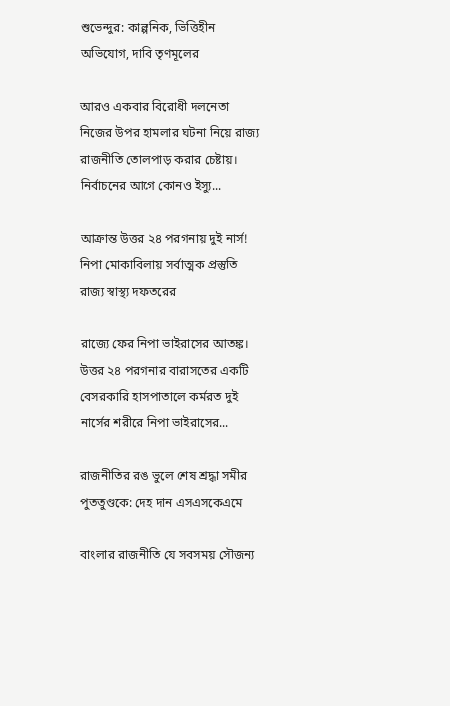শুভেন্দুর: কাল্পনিক, ভিত্তিহীন অভিযোগ, দাবি তৃণমূলের

আরও একবার বিরোধী দলনেতা নিজের উপর হামলার ঘটনা নিয়ে রাজ্য রাজনীতি তোলপাড় করার চেষ্টায়। নির্বাচনের আগে কোনও ইস্যু...

আক্রান্ত উত্তর ২৪ পরগনায় দুই নার্স! নিপা মোকাবিলায় সর্বাত্মক প্রস্তুতি রাজ্য স্বাস্থ্য দফতরের

রাজ্যে ফের নিপা ভাইরাসের আতঙ্ক। উত্তর ২৪ পরগনার বারাসতের একটি বেসরকারি হাসপাতালে কর্মরত দুই নার্সের শরীরে নিপা ভাইরাসের...

রাজনীতির রঙ ভুলে শেষ শ্রদ্ধা সমীর পুততুণ্ডকে: দেহ দান এসএসকেএমে

বাংলার রাজনীতি যে সবসময় সৌজন্য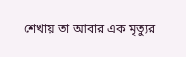শেখায় তা আবার এক মৃত্যুর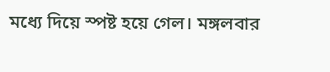মধ্যে দিয়ে স্পষ্ট হয়ে গেল। মঙ্গলবার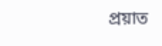প্রয়াত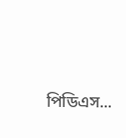পিডিএস...